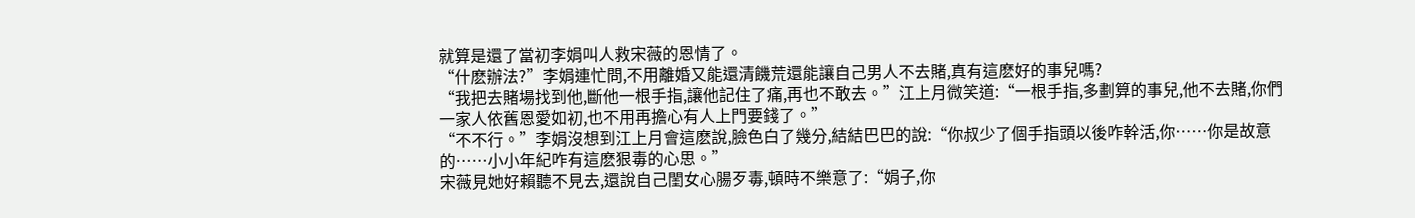就算是還了當初李娟叫人救宋薇的恩情了。
“什麽辦法?”李娟連忙問,不用離婚又能還清饑荒還能讓自己男人不去賭,真有這麽好的事兒嗎?
“我把去賭場找到他,斷他一根手指,讓他記住了痛,再也不敢去。”江上月微笑道:“一根手指,多劃算的事兒,他不去賭,你們一家人依舊恩愛如初,也不用再擔心有人上門要錢了。”
“不不行。”李娟沒想到江上月會這麽說,臉色白了幾分,結結巴巴的說:“你叔少了個手指頭以後咋幹活,你……你是故意的……小小年紀咋有這麽狠毒的心思。”
宋薇見她好賴聽不見去,還說自己閨女心腸歹毒,頓時不樂意了:“娟子,你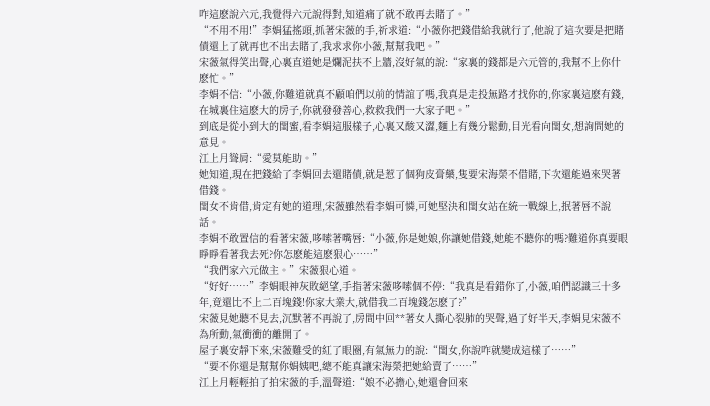咋這麽說六元,我覺得六元說得對,知道痛了就不敢再去賭了。”
“不用不用!”李娟猛搖頭,抓著宋薇的手,祈求道:“小薇你把錢借給我就行了,他說了這次要是把賭債還上了就再也不出去賭了,我求求你小薇,幫幫我吧。”
宋薇氣得笑出聲,心裏直道她是爛泥扶不上牆,沒好氣的說:“家裏的錢都是六元管的,我幫不上你什麽忙。”
李娟不信:“小薇,你難道就真不顧咱們以前的情誼了嗎,我真是走投無路才找你的,你家裏這麽有錢,在城裏住這麽大的房子,你就發發善心,救救我們一大家子吧。”
到底是從小到大的閨蜜,看李娟這服樣子,心裏又酸又澀,麵上有幾分鬆動,目光看向閨女,想詢問她的意見。
江上月聳肩:“愛莫能助。”
她知道,現在把錢給了李娟回去還賭債,就是惹了個狗皮膏藥,隻要宋海榮不借賭,下次還能過來哭著借錢。
閨女不肯借,肯定有她的道理,宋薇雖然看李娟可憐,可她堅決和閨女站在統一戰線上,抿著唇不說話。
李娟不敢置信的看著宋薇,哆嗦著嘴唇:“小薇,你是她娘,你讓她借錢,她能不聽你的嗎?難道你真要眼睜睜看著我去死?你怎麽能這麽狠心……”
“我們家六元做主。”宋薇狠心道。
“好好……”李娟眼神灰敗絕望,手指著宋薇哆嗦個不停:“我真是看錯你了,小薇,咱們認識三十多年,竟還比不上二百塊錢!你家大業大,就借我二百塊錢怎麽了?”
宋薇見她聽不見去,沉默著不再說了,房間中回**著女人撕心裂肺的哭聲,過了好半天,李娟見宋薇不為所動,氣衝衝的離開了。
屋子裏安靜下來,宋薇難受的紅了眼圈,有氣無力的說:“閨女,你說咋就變成這樣了……”
“要不你還是幫幫你娟姨吧,總不能真讓宋海榮把她給賣了……”
江上月輕輕拍了拍宋薇的手,溫聲道:“娘不必擔心,她還會回來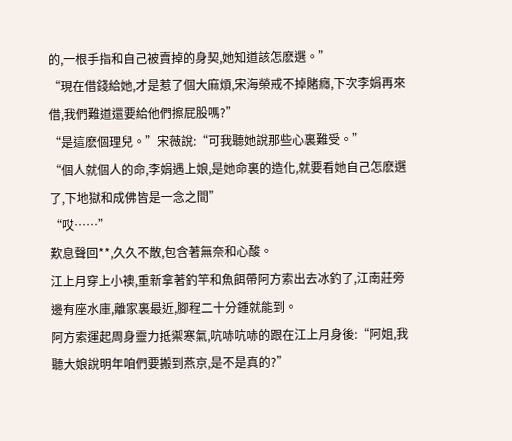的,一根手指和自己被賣掉的身契,她知道該怎麽選。”
“現在借錢給她,才是惹了個大麻煩,宋海榮戒不掉賭癮,下次李娟再來借,我們難道還要給他們擦屁股嗎?”
“是這麽個理兒。”宋薇說:“可我聽她說那些心裏難受。”
“個人就個人的命,李娟遇上娘,是她命裏的造化,就要看她自己怎麽選了,下地獄和成佛皆是一念之間”
“哎……”
歎息聲回**,久久不散,包含著無奈和心酸。
江上月穿上小襖,重新拿著釣竿和魚餌帶阿方索出去冰釣了,江南莊旁邊有座水庫,離家裏最近,腳程二十分鍾就能到。
阿方索運起周身靈力抵禦寒氣,吭哧吭哧的跟在江上月身後:“阿姐,我聽大娘說明年咱們要搬到燕京,是不是真的?”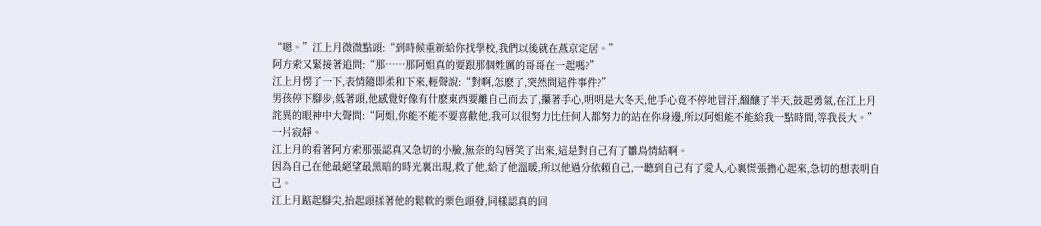“嗯。”江上月微微點頭:“到時候重新給你找學校,我們以後就在燕京定居。”
阿方索又緊接著追問:“那……那阿姐真的要跟那個姓厲的哥哥在一起嗎?”
江上月愣了一下,表情隨即柔和下來,輕聲說:“對啊,怎麽了,突然問這件事件?”
男孩停下腳步,低著頭,他感覺好像有什麽東西要離自己而去了,攥著手心,明明是大冬天,他手心竟不停地冒汗,醞釀了半天,鼓起勇氣,在江上月詫異的眼神中大聲問:“阿姐,你能不能不要喜歡他,我可以很努力比任何人都努力的站在你身邊,所以阿姐能不能給我一點時間,等我長大。”
一片寂靜。
江上月的看著阿方索那張認真又急切的小臉,無奈的勾唇笑了出來,這是對自己有了雛鳥情結啊。
因為自己在他最絕望最黑暗的時光裏出現,救了他,給了他溫暖,所以他過分依賴自己,一聽到自己有了愛人,心裏慌張擔心起來,急切的想表明自己。
江上月踮起腳尖,抬起頭揉著他的鬆軟的栗色頭發,同樣認真的回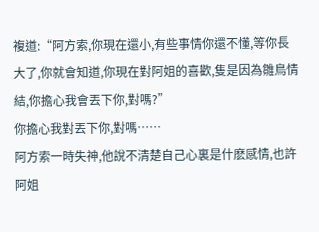複道:“阿方索,你現在還小,有些事情你還不懂,等你長大了,你就會知道,你現在對阿姐的喜歡,隻是因為雛鳥情結,你擔心我會丟下你,對嗎?”
你擔心我對丟下你,對嗎……
阿方索一時失神,他說不清楚自己心裏是什麽感情,也許阿姐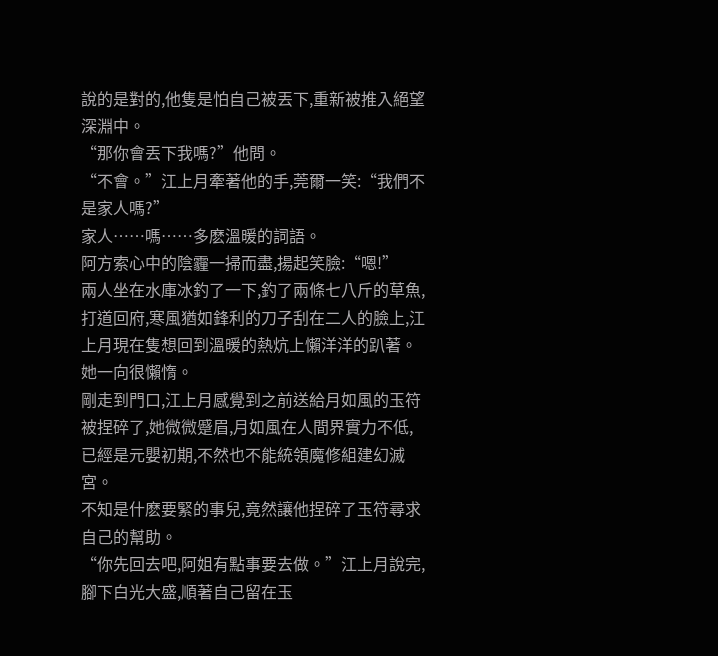說的是對的,他隻是怕自己被丟下,重新被推入絕望深淵中。
“那你會丟下我嗎?”他問。
“不會。”江上月牽著他的手,莞爾一笑:“我們不是家人嗎?”
家人……嗎……多麽溫暖的詞語。
阿方索心中的陰霾一掃而盡,揚起笑臉:“嗯!”
兩人坐在水庫冰釣了一下,釣了兩條七八斤的草魚,打道回府,寒風猶如鋒利的刀子刮在二人的臉上,江上月現在隻想回到溫暖的熱炕上懶洋洋的趴著。
她一向很懶惰。
剛走到門口,江上月感覺到之前送給月如風的玉符被捏碎了,她微微蹙眉,月如風在人間界實力不低,已經是元嬰初期,不然也不能統領魔修組建幻滅宮。
不知是什麽要緊的事兒,竟然讓他捏碎了玉符尋求自己的幫助。
“你先回去吧,阿姐有點事要去做。”江上月說完,腳下白光大盛,順著自己留在玉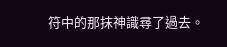符中的那抹神識尋了過去。